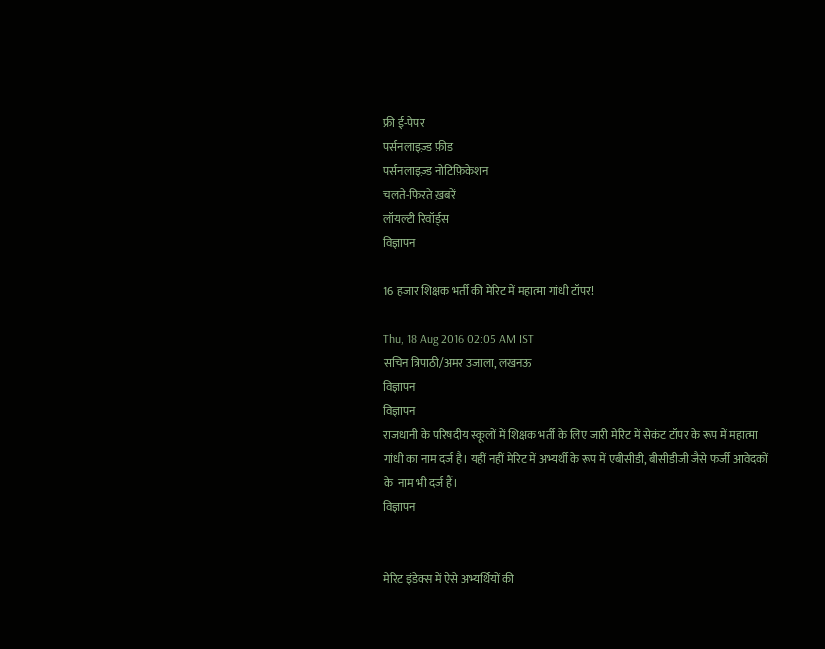फ्री ई-पेपर
पर्सनलाइज़्ड फ़ीड
पर्सनलाइज़्ड नोटिफ़िकेशन
चलते-फिरते ख़बरें
लॉयल्टी रिवॉर्ड्स
विज्ञापन

16 हजार शिक्षक भर्ती की मेरिट में महात्मा गांधी टॉपर!

Thu, 18 Aug 2016 02:05 AM IST
सचिन त्रिपाठी/अमर उजाला, लखनऊ
विज्ञापन
विज्ञापन
राजधानी के परिषदीय स्कूलों में शिक्षक भर्ती के लिए जारी मेरिट में सेकंट टॉपर के रूप में महात्मा गांधी का नाम दर्ज है। यहीं नहीं मेरिट में अभ्यर्थी के रूप में एबीसीडी, बीसीडीजी जैसे फर्जी आवेदकों के  नाम भी दर्ज हैं।
विज्ञापन


मेरिट इंडेक्स में ऐसे अभ्यर्थियों की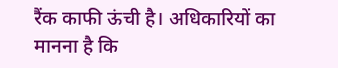रैंक काफी ऊंची है। अधिकारियों का मानना है कि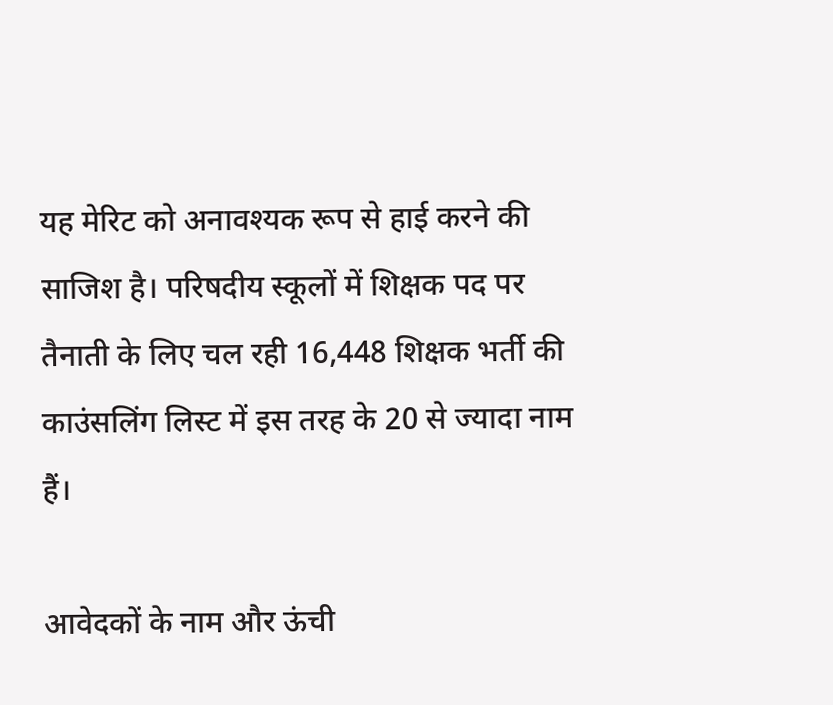यह मेरिट को अनावश्यक रूप से हाई करने की साजिश है। परिषदीय स्कूलों में शिक्षक पद पर तैनाती के लिए चल रही 16,448 शिक्षक भर्ती की काउंसलिंग लिस्ट में इस तरह के 20 से ज्यादा नाम हैं।

आवेदकों के नाम और ऊंची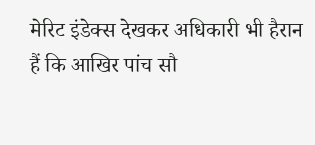मेरिट इंडेक्स देखकर अधिकारी भी हैरान हैं कि आखिर पांच सौ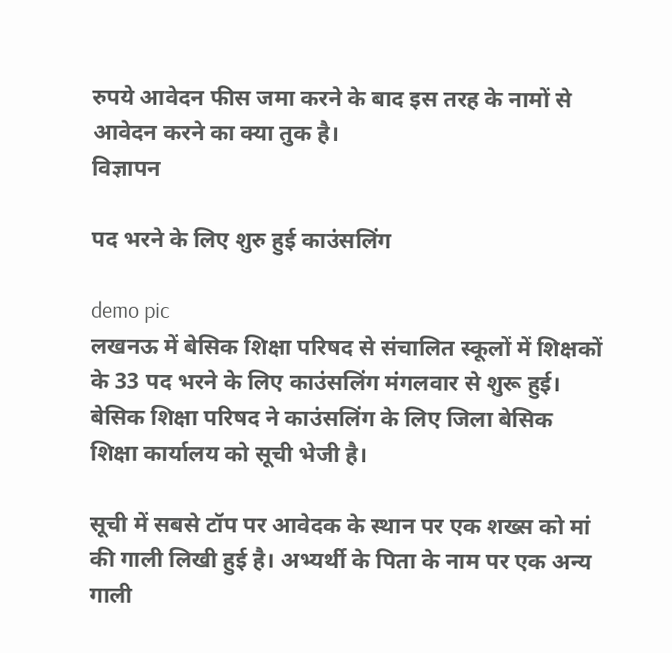रुपये आवेदन फीस जमा करने के बाद इस तरह के नामों से आवेदन करने का क्या तुक है।
विज्ञापन

पद भरने के लिए शुरु हुई काउंसलिंग

demo pic
लखनऊ में बेसिक शिक्षा परिषद से संचालित स्कूलों में शिक्षकों के 33 पद भरने के लिए काउंसलिंग मंगलवार से शुरू हुई। बेसिक शिक्षा परिषद ने काउंसलिंग के लिए जिला बेसिक शिक्षा कार्यालय को सूची भेजी है।

सूची में सबसे टॉप पर आवेदक के स्थान पर एक शख्स को मां की गाली लिखी हुई है। अभ्यर्थी के पिता के नाम पर एक अन्य गाली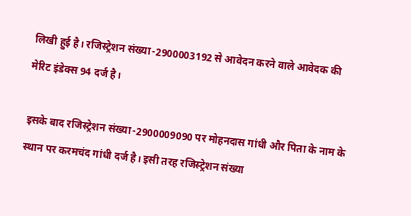लिखी हुई है। रजिस्ट्रेशन संख्या-2900003192 से आवेदन करने वाले आवेदक की मेरिट इंडेक्स 94 दर्ज है।

इसके बाद रजिस्ट्रेशन संख्या-2900009090 पर मोहनदास गांधी और पिता के नाम के स्थान पर करमचंद गांधी दर्ज है। इसी तरह रजिस्ट्रेशन संख्या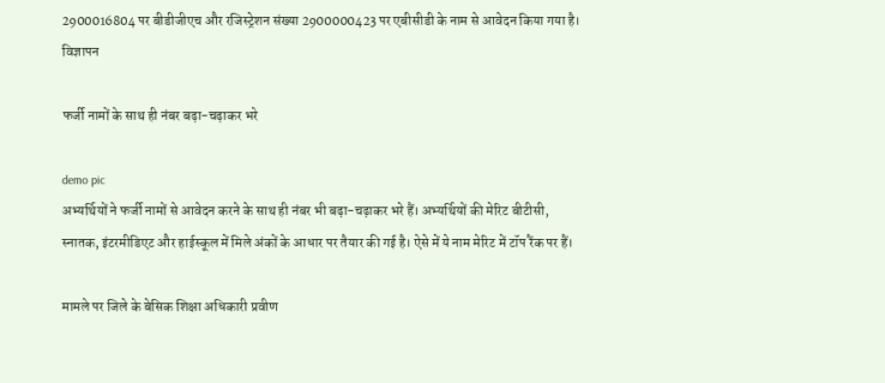2900016804 पर बीडीजीएच और रजिस्ट्रेशन संख्या 2900000423 पर एबीसीडी के नाम से आवेदन किया गया है।
विज्ञापन

फर्जी नामों के साथ ही नंबर बढ़ा-चढ़ाकर भरे

demo pic
अभ्यर्थियों ने फर्जी नामों से आवेदन करने के साथ ही नंबर भी बढ़ा-चढ़ाकर भरे हैं। अभ्यर्थियों की मेरिट बीटीसी, स्नातक, इंटरमीडिएट और हाईस्कूल में मिले अंकों के आधार पर तैयार की गई है। ऐसे में ये नाम मेरिट में टॉप रैंक पर हैं।

मामले पर जिले के बेसिक शिक्षा अधिकारी प्रवीण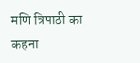मणि त्रिपाठी का कहना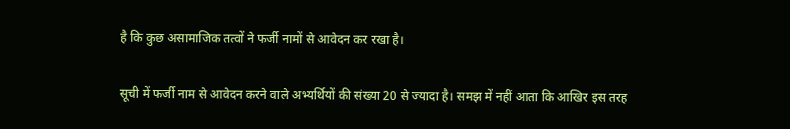है कि कुछ असामाजिक तत्वों ने फर्जी नामों से आवेदन कर रखा है।

सूची में फर्जी नाम से आवेदन करने वाले अभ्यर्थियों की संख्या 20 से ज्यादा है। समझ में नहीं आता कि आखिर इस तरह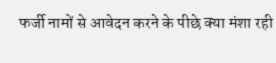फर्जी नामों से आवेदन करने के पीछे क्या मंशा रही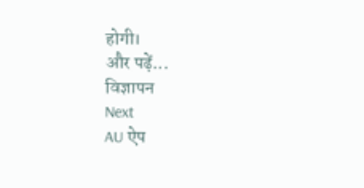होगी।
और पढ़ें...
विज्ञापन
Next
AU ऐप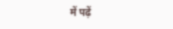में पढ़ें